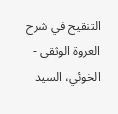التنقيح في شرح العروة الوثقى - الخوئي، السيد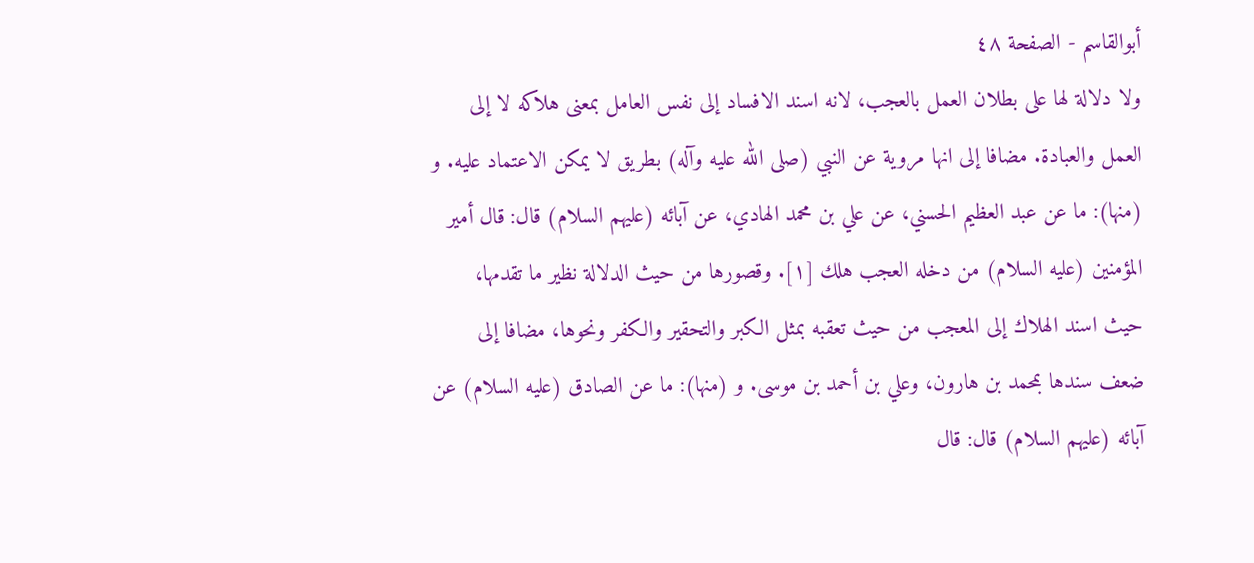أبوالقاسم - الصفحة ٤٨
ولا دلالة لها على بطلان العمل بالعجب، لانه اسند الافساد إلى نفس العامل بمعنى هلاكه لا إلى العمل والعبادة. مضافا إلى انها مروية عن النبي (صلى الله عليه وآله) بطريق لا يمكن الاعتماد عليه. و (منها): ما عن عبد العظيم الحسني، عن علي بن محمد الهادي، عن آبائه (عليهم السلام) قال: قال أمير المؤمنين (عليه السلام) من دخله العجب هلك [١]. وقصورها من حيث الدلالة نظير ما تقدمها، حيث اسند الهلاك إلى المعجب من حيث تعقبه بمثل الكبر والتحقير والكفر ونحوها، مضافا إلى ضعف سندها بمحمد بن هارون، وعلي بن أحمد بن موسى. و (منها): ما عن الصادق (عليه السلام) عن آبائه (عليهم السلام) قال: قال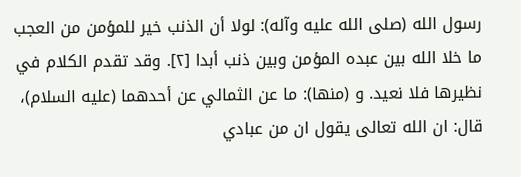رسول الله (صلى الله عليه وآله): لولا أن الذنب خير للمؤمن من العجب ما خلا الله بين عبده المؤمن وبين ذنب أبدا [٢]. وقد تقدم الكلام في نظيرها فلا نعيد. و (منها): ما عن الثمالي عن أحدهما (عليه السلام)، قال: ان الله تعالى يقول ان من عبادي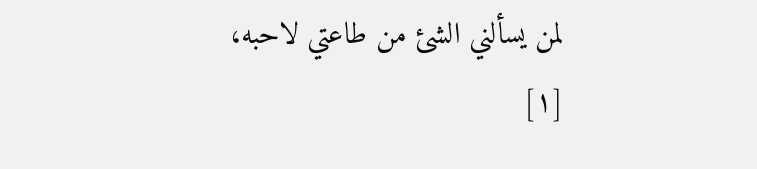لمن يسألني الشئ من طاعتي لاحبه،
[١]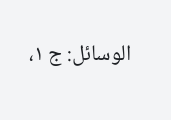الوسائل: ج ١،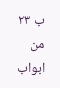ب ٢٣ من ابواب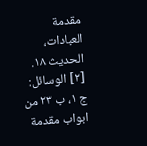مقدمة العبادات، الحديث ١٨.
[٢] الوسائل: ج ١، ب ٢٣ من ابواب مقدمة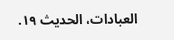العبادات، الحديث ١٩.